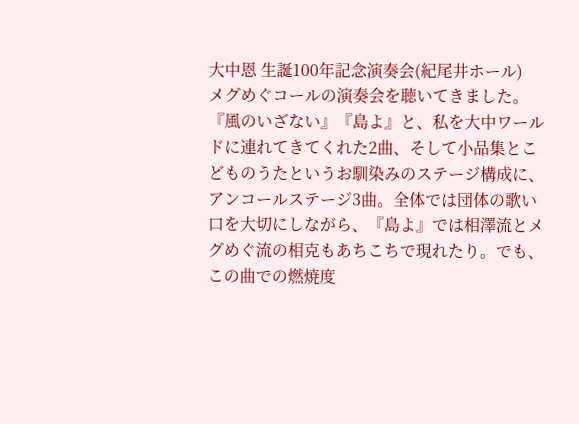大中恩 生誕100年記念演奏会(紀尾井ホール)
メグめぐコールの演奏会を聴いてきました。
『風のいざない』『島よ』と、私を大中ワールドに連れてきてくれた2曲、そして小品集とこどものうたというお馴染みのステージ構成に、アンコールステージ3曲。全体では団体の歌い口を大切にしながら、『島よ』では相澤流とメグめぐ流の相克もあちこちで現れたり。でも、この曲での燃焼度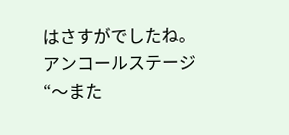はさすがでしたね。
アンコールステージ “〜また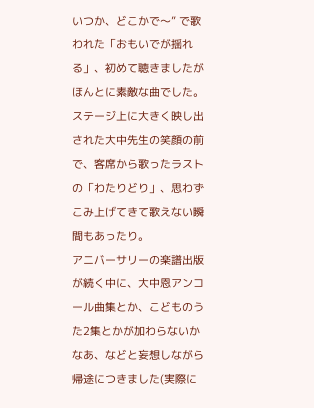いつか、どこかで〜” で歌われた「おもいでが揺れる」、初めて聴きましたがほんとに素敵な曲でした。
ステージ上に大きく映し出された大中先生の笑顔の前で、客席から歌ったラストの「わたりどり」、思わずこみ上げてきて歌えない瞬間もあったり。
アニバーサリーの楽譜出版が続く中に、大中恩アンコール曲集とか、こどものうた2集とかが加わらないかなあ、などと妄想しながら帰途につきました(実際に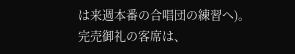は来週本番の合唱団の練習へ)。
完売御礼の客席は、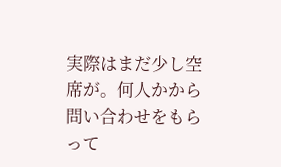実際はまだ少し空席が。何人かから問い合わせをもらって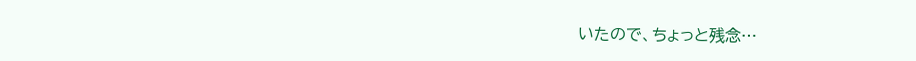いたので、ちょっと残念…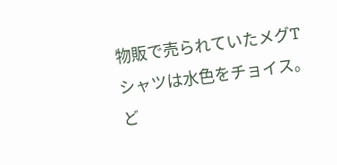物販で売られていたメグTシャツは水色をチョイス。ど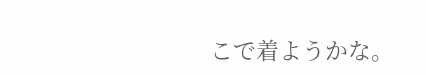こで着ようかな。